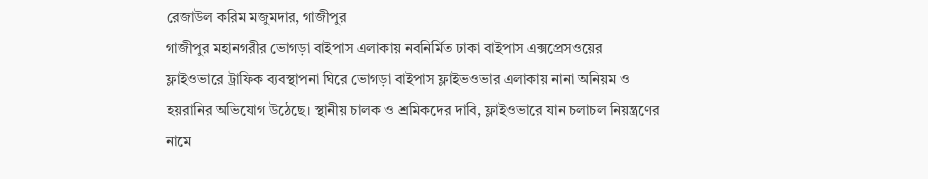রেজাউল করিম মজুমদার, গাজীপুর
গাজীপুর মহানগরীর ভোগড়া বাইপাস এলাকায় নবনির্মিত ঢাকা বাইপাস এক্সপ্রেসওয়ের ফ্লাইওভারে ট্রাফিক ব্যবস্থাপনা ঘিরে ভোগড়া বাইপাস ফ্লাইভওভার এলাকায় নানা অনিয়ম ও হয়রানির অভিযোগ উঠেছে। স্থানীয় চালক ও শ্রমিকদের দাবি, ফ্লাইওভারে যান চলাচল নিয়ন্ত্রণের নামে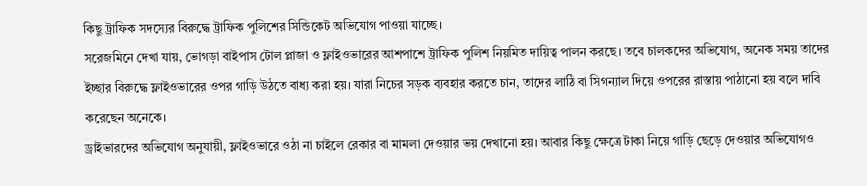কিছু ট্রাফিক সদস্যের বিরুদ্ধে ট্রাফিক পুলিশের সিন্ডিকেট অভিযোগ পাওয়া যাচ্ছে।
সরেজমিনে দেখা যায়, ভোগড়া বাইপাস টোল প্লাজা ও ফ্লাইওভারের আশপাশে ট্রাফিক পুলিশ নিয়মিত দায়িত্ব পালন করছে। তবে চালকদের অভিযোগ, অনেক সময় তাদের ইচ্ছার বিরুদ্ধে ফ্লাইওভারের ওপর গাড়ি উঠতে বাধ্য করা হয়। যারা নিচের সড়ক ব্যবহার করতে চান, তাদের লাঠি বা সিগন্যাল দিয়ে ওপরের রাস্তায় পাঠানো হয় বলে দাবি করেছেন অনেকে।
ড্রাইভারদের অভিযোগ অনুযায়ী, ফ্লাইওভারে ওঠা না চাইলে রেকার বা মামলা দেওয়ার ভয় দেখানো হয়। আবার কিছু ক্ষেত্রে টাকা নিয়ে গাড়ি ছেড়ে দেওয়ার অভিযোগও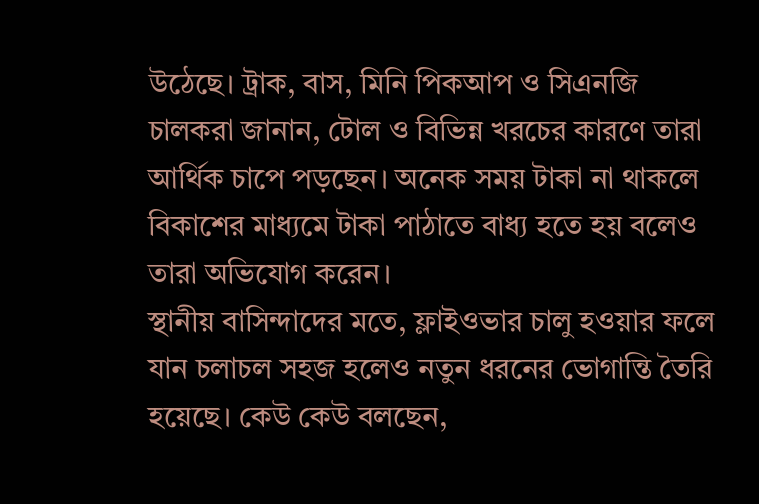উঠেছে। ট্রাক, বাস, মিনি পিকআপ ও সিএনজি চালকরা জানান, টোল ও বিভিন্ন খরচের কারণে তারা আর্থিক চাপে পড়ছেন। অনেক সময় টাকা না থাকলে বিকাশের মাধ্যমে টাকা পাঠাতে বাধ্য হতে হয় বলেও তারা অভিযোগ করেন।
স্থানীয় বাসিন্দাদের মতে, ফ্লাইওভার চালু হওয়ার ফলে যান চলাচল সহজ হলেও নতুন ধরনের ভোগান্তি তৈরি হয়েছে। কেউ কেউ বলছেন,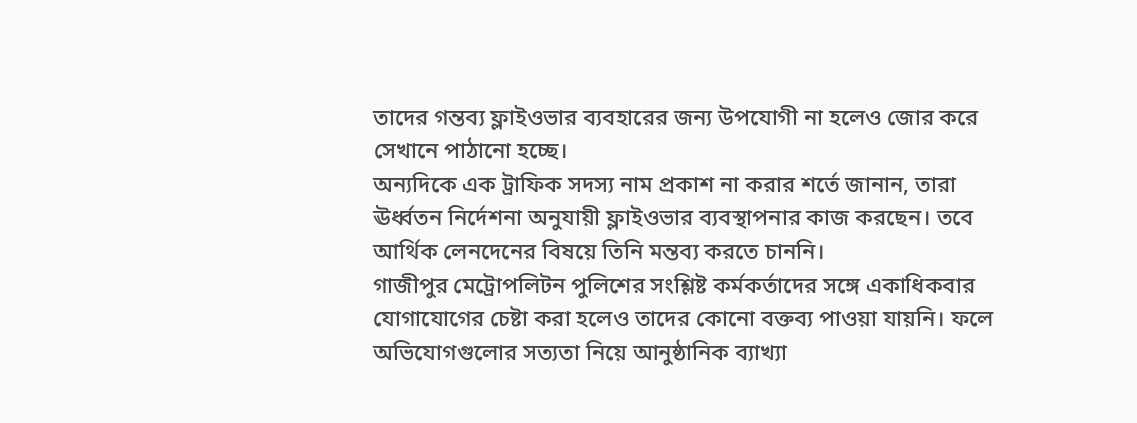তাদের গন্তব্য ফ্লাইওভার ব্যবহারের জন্য উপযোগী না হলেও জোর করে সেখানে পাঠানো হচ্ছে।
অন্যদিকে এক ট্রাফিক সদস্য নাম প্রকাশ না করার শর্তে জানান, তারা ঊর্ধ্বতন নির্দেশনা অনুযায়ী ফ্লাইওভার ব্যবস্থাপনার কাজ করছেন। তবে আর্থিক লেনদেনের বিষয়ে তিনি মন্তব্য করতে চাননি।
গাজীপুর মেট্রোপলিটন পুলিশের সংশ্লিষ্ট কর্মকর্তাদের সঙ্গে একাধিকবার যোগাযোগের চেষ্টা করা হলেও তাদের কোনো বক্তব্য পাওয়া যায়নি। ফলে অভিযোগগুলোর সত্যতা নিয়ে আনুষ্ঠানিক ব্যাখ্যা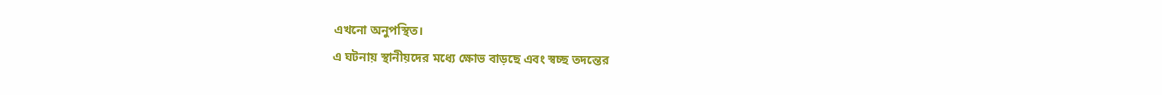এখনো অনুপস্থিত।
এ ঘটনায় স্থানীয়দের মধ্যে ক্ষোভ বাড়ছে এবং স্বচ্ছ তদন্তের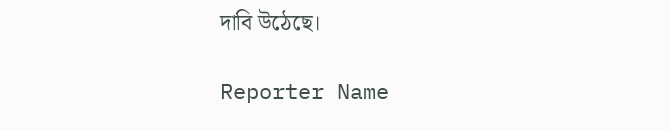দাবি উঠেছে।

Reporter Name